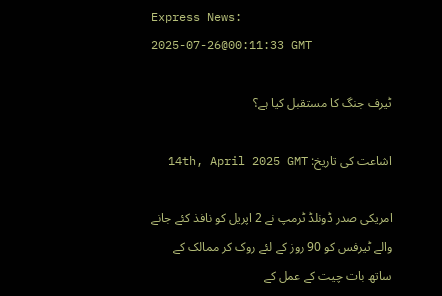Express News:
2025-07-26@00:11:33 GMT

ٹیرف جنگ کا مستقبل کیا ہے؟

اشاعت کی تاریخ: 14th, April 2025 GMT

امریکی صدر ڈونلڈ ٹرمپ نے 2 اپریل کو نافذ کئے جانے والے ٹیرفس کو 90 روز کے لئے روک کر ممالک کے ساتھ بات چیت کے عمل کے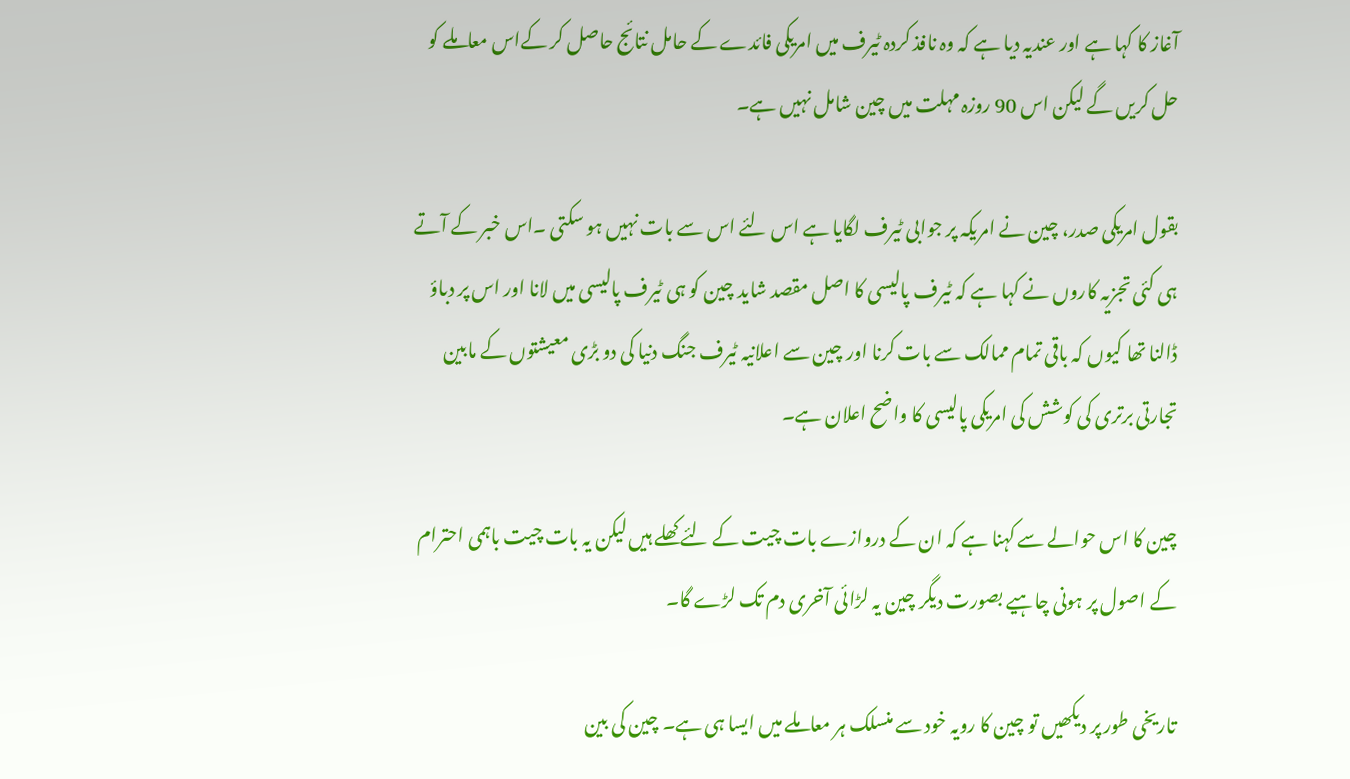آغاز کا کہا ہے اور عندیہ دیا ہے کہ وہ نافذ کردہ ٹیرف میں امریکی فائدے کے حامل نتائج حاصل کر کےاس معاملے کو حل کریں گے لیکن اس 90 روزہ مہلت میں چین شامل نہیں ہے۔

بقول امریکی صدر، چین نے امریکہ پر جوابی ٹیرف لگایا ہے اس لئے اس سے بات نہیں ہو سکتی ۔اس خبر کے آتے ہی کئی تجزیہ کاروں نے کہا ہے کہ ٹیرف پالیسی کا اصل مقصد شاید چین کو ہی ٹیرف پالیسی میں لانا اور اس پر دباؤ ڈالنا تھا کیوں کہ باقی تمام ممالک سے بات کرنا اور چین سے اعلانیہ ٹیرف جنگ دنیا کی دو بڑی معیشتوں کے مابین تجارتی برتری کی کوشش کی امریکی پالیسی کا واضح اعلان ہے۔

چین کا اس حوالے سے کہنا ہے کہ ان کے دروازے بات چیت کے لئے کھلے ہیں لیکن یہ بات چیت باہمی احترام کے اصول پر ہونی چاہیے بصورت دیگر چین یہ لڑائی آخری دم تک لڑے گا۔

تاریخی طور پر دیکھیں تو چین کا رویہ خود سے منسلک ہر معاملے میں ایسا ہی ہے۔ چین کی بین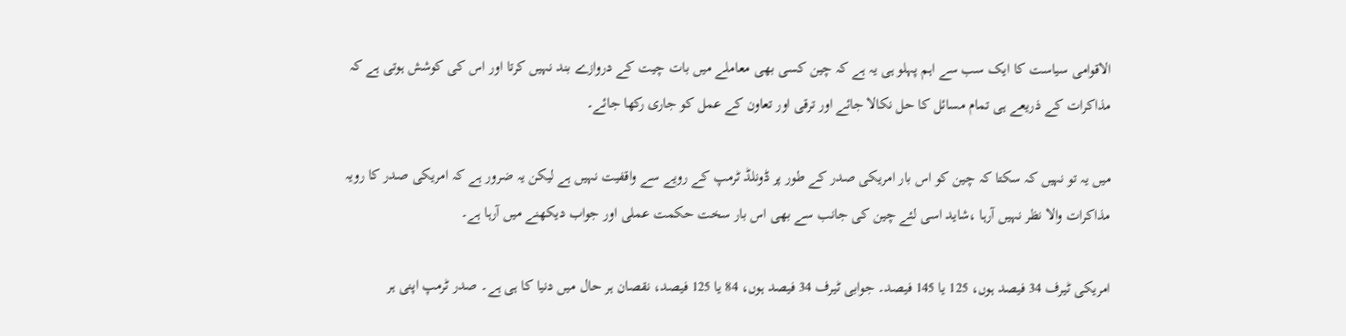الاقوامی سیاست کا ایک سب سے اہم پہلو ہی یہ ہے کہ چین کسی بھی معاملے میں بات چیت کے دروازے بند نہیں کرتا اور اس کی کوشش ہوتی ہے کہ مذاکرات کے ذریعے ہی تمام مسائل کا حل نکالا جائے اور ترقی اور تعاون کے عمل کو جاری رکھا جائے۔

میں یہ تو نہیں کہ سکتا کہ چین کو اس بار امریکی صدر کے طور پر ڈونلڈ ٹرمپ کے رویے سے واقفیت نہیں ہے لیکن یہ ضرور ہے کہ امریکی صدر کا رویہ مذاکرات والا نظر نہیں آرہا ،شاید اسی لئے چین کی جانب سے بھی اس بار سخت حکمت عملی اور جواب دیکھنے میں آرہا ہے۔

امریکی ٹیرف 34 فیصد ہوں، 125 یا 145 فیصد۔ جوابی ٹیرف 34 فیصد ہوں، 84 یا 125 فیصد، نقصان ہر حال میں دنیا کا ہی ہے۔ صدر ٹرمپ اپنی ہر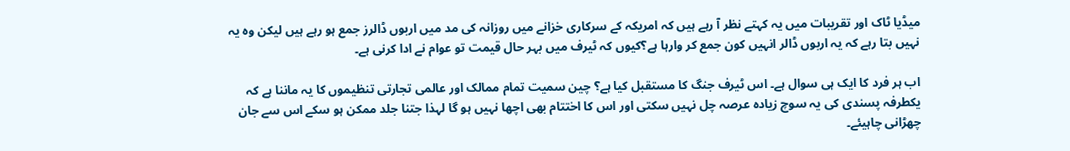میڈیا ٹاک اور تقریبات میں یہ کہتے نظر آ رہے ہیں کہ امریکہ کے سرکاری خزانے میں روزانہ کی مد میں اربوں ڈالرز جمع ہو رہے ہیں لیکن وہ یہ نہیں بتا رہے کہ یہ اربوں ڈالر انہیں کون جمع کر وارہا ہے؟کیوں کہ ٹیرف میں بہر حال قیمت تو عوام نے ادا کرنی ہے۔

اب ہر فرد کا ایک ہی سوال ہے۔ اس ٹیرف جنگ کا مستقبل کیا ہے؟ چین سمیت تمام ممالک اور عالمی تجارتی تنظیموں کا یہ ماننا ہے کہ یکطرفہ پسندی کی یہ سوچ زیادہ عرصہ چل نہیں سکتی اور اس کا اختتام بھی اچھا نہیں ہو گا لہذا جتنا جلد ممکن ہو سکے اس سے جان چھڑانی چاہیئے۔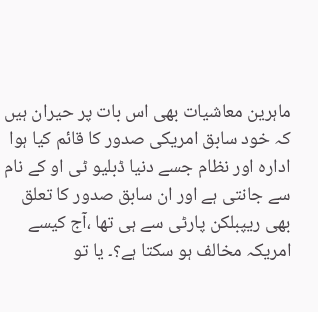ماہرین معاشیات بھی اس بات پر حیران ہیں کہ خود سابق امریکی صدور کا قائم کیا ہوا ادارہ اور نظام جسے دنیا ڈبلیو ٹی او کے نام سے جانتی ہے اور ان سابق صدور کا تعلق بھی ریپبلکن پارٹی سے ہی تھا ،آج کیسے امریکہ مخالف ہو سکتا ہے؟۔ یا تو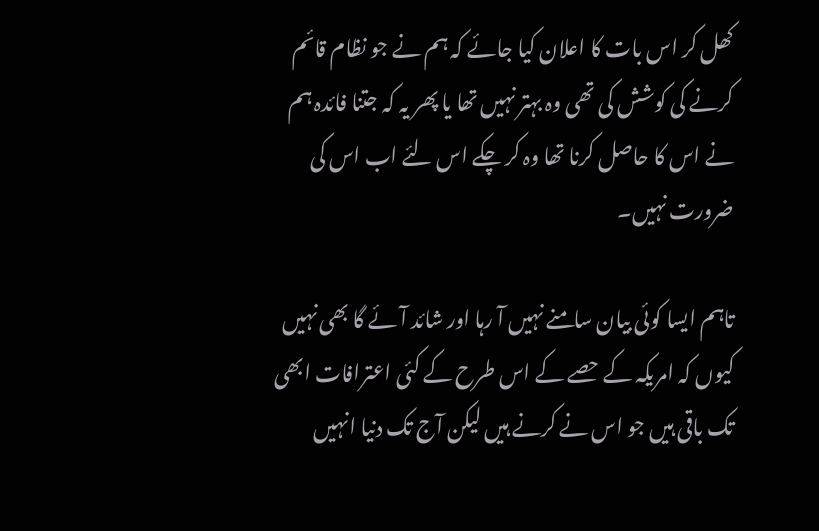کھل کر اس بات کا اعلان کیا جائے کہ ہم نے جو نظام قائم کرنے کی کوشش کی تھی وہ بہتر نہیں تھا یا پھر یہ کہ جتنا فائدہ ہم نے اس کا حاصل کرنا تھا وہ کر چکے اس لئے اب اس کی ضرورت نہیں۔

تاہم ایسا کوئی بیان سامنے نہیں آ رہا اور شائد آئے گا بھی نہیں کیوں کہ امریکہ کے حصے کے اس طرح کے کئی اعترافات ابھی تک باقی ہیں جو اس نے کرنے ہیں لیکن آج تک دنیا انہیں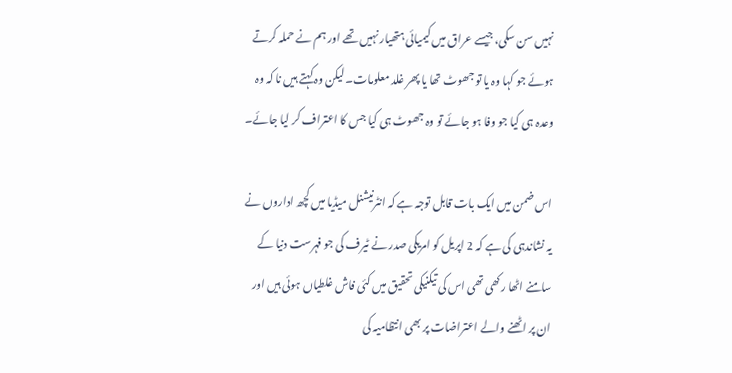نہیں سن سکی، جیسے عراق میں کیمیائی ہتھیار نہیں تھے اور ہم نے حملہ کرتے ہوئے جو کہا وہ یا تو جھوٹ تھا یا پھر غلد معلومات۔ لیکن وہ کہتے ہیں نا کہ وہ وعدہ ہی کیا جو وفا ہو جائے تو وہ جھوٹ ہی کیا جس کا اعتراف کر لیا جائے۔

اس ضمن میں ایک بات قابل توجہ ہے کہ انٹرنیشنل میڈیا میں کچھ اداروں نے یہ نشاندہی کی ہے کہ 2 اپریل کو امریکی صدر نے ٹیرف کی جو فہرست دنیا کے سامنے اٹھا رکھی تھی اس کی تیکنیکی تحقیق میں کئی فاش غلطیاں ہوئی ہیں اور ان پر اٹھنے والے اعتراضات پر بھی انتظامیہ کی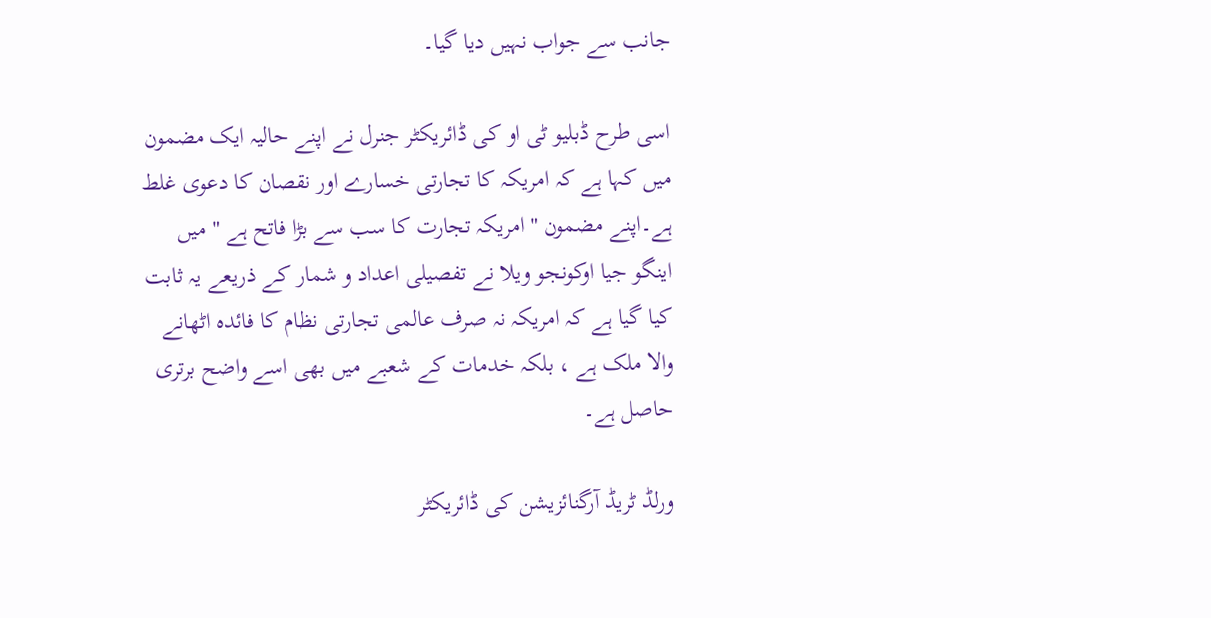جانب سے جواب نہیں دیا گیا۔

اسی طرح ڈبلیو ٹی او کی ڈائریکٹر جنرل نے اپنے حالیہ ایک مضمون میں کہا ہے کہ امریکہ کا تجارتی خسارے اور نقصان کا دعوی غلط ہے۔اپنے مضمون "امریکہ تجارت کا سب سے بڑا فاتح ہے " میں اینگو جیا اوکونجو ویلا نے تفصیلی اعداد و شمار کے ذریعے یہ ثابت کیا گیا ہے کہ امریکہ نہ صرف عالمی تجارتی نظام کا فائدہ اٹھانے والا ملک ہے ، بلکہ خدمات کے شعبے میں بھی اسے واضح برتری حاصل ہے۔

ورلڈ ٹریڈ آرگنائزیشن کی ڈائریکٹر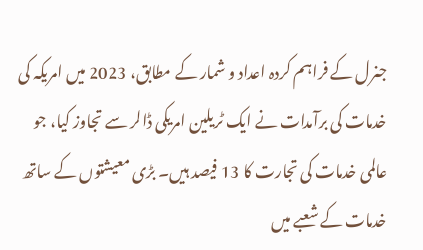جنرل کے فراہم کردہ اعداد و شمار کے مطابق، 2023 میں امریکہ کی خدمات کی برآمدات نے ایک ٹریلین امریکی ڈالر سے تجاوز کیا، جو عالمی خدمات کی تجارت کا 13 فیصد ہیں۔ بڑی معیشتوں کے ساتھ خدمات کے شعبے میں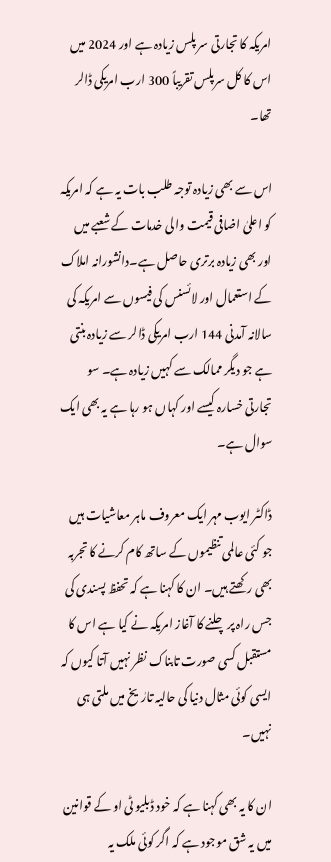امریکہ کا تجارتی سر پلس زیادہ ہے اور 2024 میں اس کا کل سرپلس تقریباً 300 ارب امریکی ڈالر تھا۔

اس سے بھی زیادہ توجہ طلب بات یہ ہے کہ امریکہ کو اعلیٰ اضافی قیمت والی خدمات کے شعبے میں اور بھی زیادہ برتری حاصل ہے۔دانشورانہ املاک کے استعمال اور لائسنس کی فیسوں سے امریکہ کی سالانہ آمدنی 144 ارب امریکی ڈالر سے زیادہ بنتی ہے جو دیگر ممالک سے کہیں زیادہ ہے۔ سو تجارتی خسارہ کیسے اور کہاں ہو رہا ہے یہ بھی ایک سوال ہے۔

ڈاکٹر ایوب مہر ایک معروف ماہر معاشیات ہیں جو کئی عالمی تنظیموں کے ساتھ کام کرنے کا تجربہ بھی رکھتے ہیں۔ ان کا کہنا ہے کہ تحفظ پسندی کی جس راہ پر چلنے کا آغاز امریکہ نے کیا ہے اس کا مستقبل کسی صورت تابناک نظر نہیں آتا کیوں کہ ایسی کوئی مثال دنیا کی حالیہ تارٰیخ میں ملتی ہی نہیں۔

ان کا یہ بھی کہنا ہے کہ خود ڈبلیو ٹی او کے قوانین میں یہ شق موجود ہے کہ اگر کوئی ملک یہ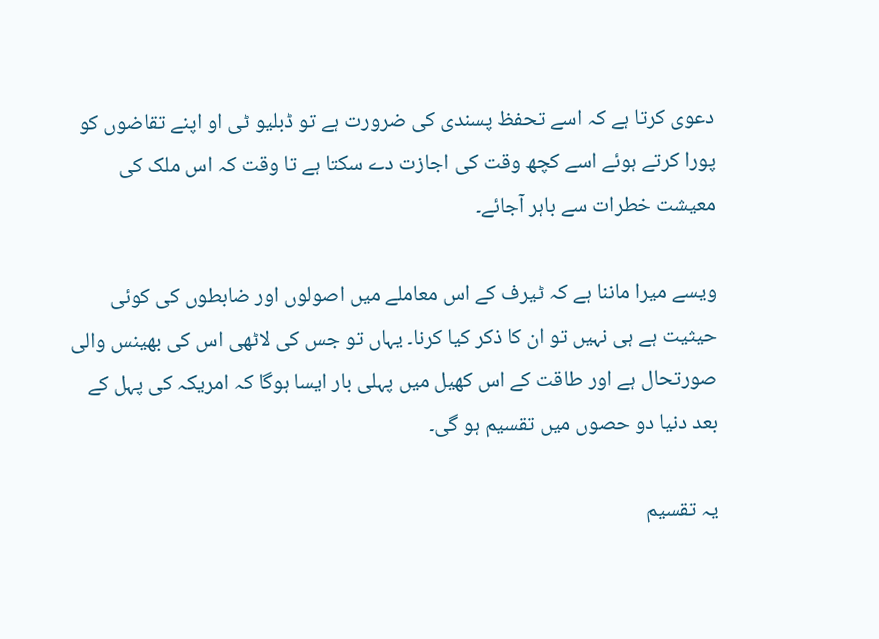دعوی کرتا ہے کہ اسے تحفظ پسندی کی ضرورت ہے تو ڈبلیو ٹی او اپنے تقاضوں کو پورا کرتے ہوئے اسے کچھ وقت کی اجازت دے سکتا ہے تا وقت کہ اس ملک کی معیشت خطرات سے باہر آجائے۔

ویسے میرا ماننا ہے کہ ٹیرف کے اس معاملے میں اصولوں اور ضابطوں کی کوئی حیثیت ہے ہی نہیں تو ان کا ذکر کیا کرنا۔ یہاں تو جس کی لاٹھی اس کی بھینس والی صورتحال ہے اور طاقت کے اس کھیل میں پہلی بار ایسا ہوگا کہ امریکہ کی پہل کے بعد دنیا دو حصوں میں تقسیم ہو گی۔

یہ تقسیم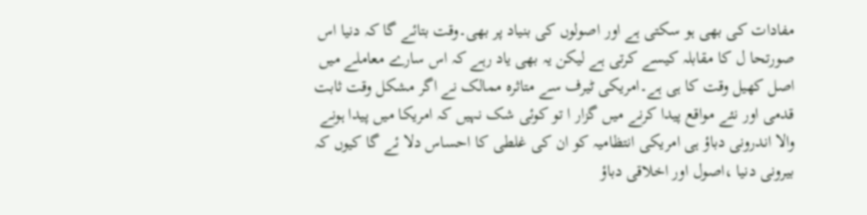مفادات کی بھی ہو سکتی ہے اور اصولوں کی بنیاد پر بھی۔وقت بتائے گا کہ دنیا اس صورتحا ل کا مقابلہ کیسے کرتی ہے لیکن یہ بھی یاد رہے کہ اس سارے معاملے میں اصل کھیل وقت کا ہی ہے۔امریکی ٹیرف سے متاثرہ ممالک نے اگر مشکل وقت ثابت قدمی اور نئے مواقع پیدا کرنے میں گزار ا تو کوئی شک نہیں کہ امریکا میں پیدا ہونے والا اندرونی دباؤ ہی امریکی انتظامیہ کو ان کی غلطی کا احساس دلا ئے گا کیوں کہ بیرونی دنیا ،اصول اور اخلاقی دباؤ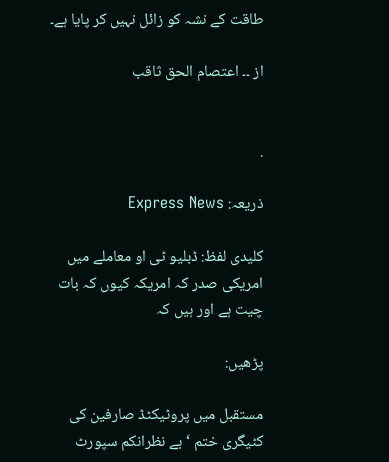طاقت کے نشہ کو زائل نہیں کر پایا ہے۔

از ۔۔ اعتصام الحق ثاقب


.

ذریعہ: Express News

کلیدی لفظ: ڈبلیو ٹی او معاملے میں امریکی صدر کہ امریکہ کیوں کہ بات چیت ہے اور ہیں کہ

پڑھیں:

مستقبل میں پروٹیکٹڈ صارفین کی کٹیگری ختم ‘ بے نظرانکم سپورٹ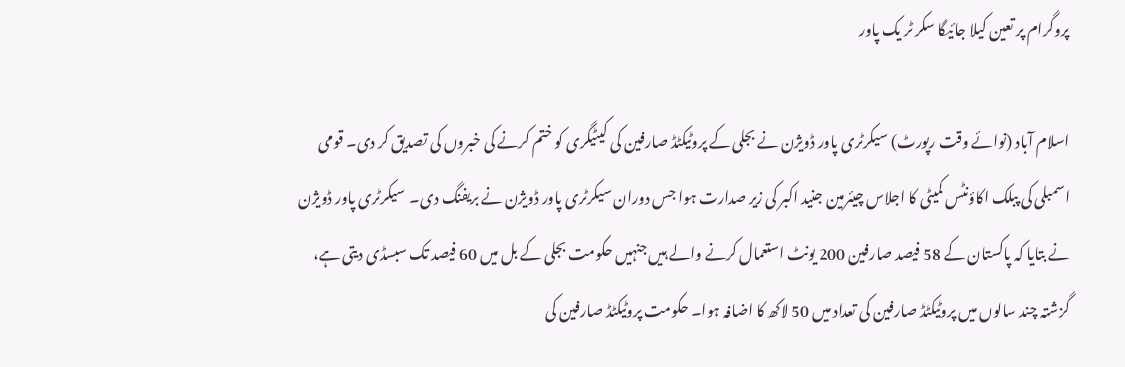پروگرام پر تعین کیلا جائیگا سکر ٹر یک پاور

اسلام آباد (نوائے وقت رپورٹ) سیکرٹری پاور ڈویژن نے بجلی کے پروٹیکٹڈ صارفین کی کیٹیگری کو ختم کرنے کی خبروں کی تصدیق کر دی۔ قومی اسمبلی کی پبلک اکاؤنٹس کمیٹی کا اجلاس چیئرمین جنید اکبر کی زیر صدارت ہوا جس دوران سیکرٹری پاور ڈویژن نے بریفنگ دی۔  سیکرٹری پاور ڈویژن نے بتایا کہ پاکستان کے 58 فیصد صارفین 200 یونٹ استعمال کرنے والے ہیں جنہیں حکومت بجلی کے بل میں 60 فیصد تک سبسڈی دیتی ہے، گزشتہ چند سالوں میں پروٹیکٹڈ صارفین کی تعداد میں 50 لاکھ کا اضافہ ہوا۔ حکومت پروٹیکٹڈ صارفین کی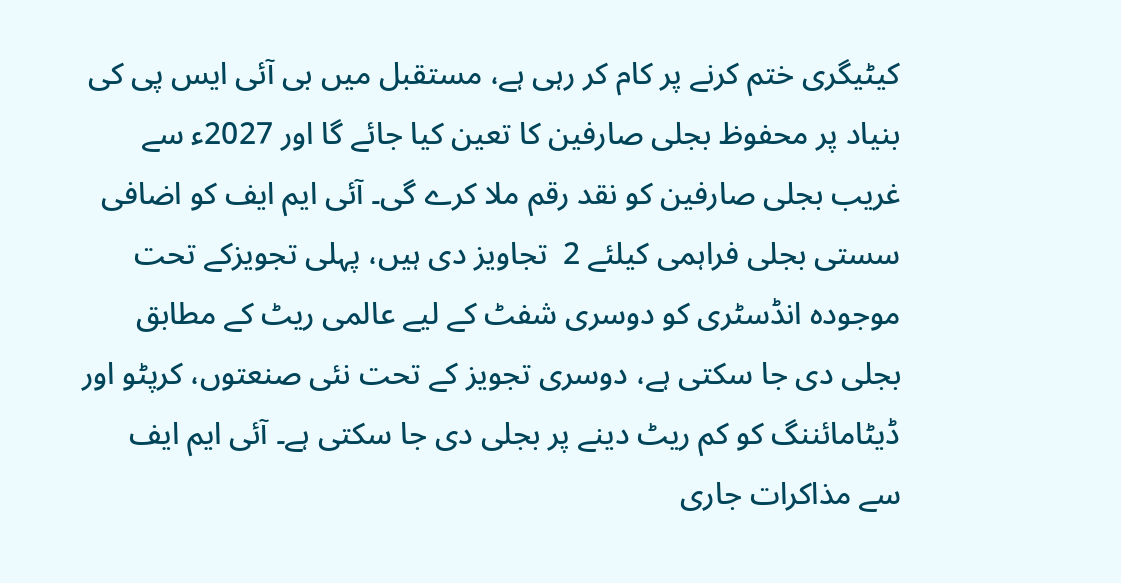کیٹیگری ختم کرنے پر کام کر رہی ہے، مستقبل میں بی آئی ایس پی کی بنیاد پر محفوظ بجلی صارفین کا تعین کیا جائے گا اور 2027ء سے غریب بجلی صارفین کو نقد رقم ملا کرے گی۔ آئی ایم ایف کو اضافی سستی بجلی فراہمی کیلئے 2  تجاویز دی ہیں، پہلی تجویزکے تحت موجودہ انڈسٹری کو دوسری شفٹ کے لیے عالمی ریٹ کے مطابق بجلی دی جا سکتی ہے، دوسری تجویز کے تحت نئی صنعتوں، کرپٹو اور ڈیٹامائننگ کو کم ریٹ دینے پر بجلی دی جا سکتی ہے۔ آئی ایم ایف سے مذاکرات جاری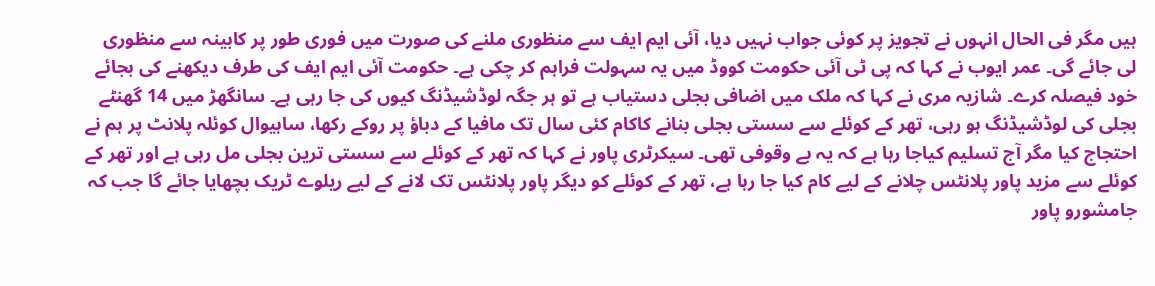ہیں مگر فی الحال انہوں نے تجویز پر کوئی جواب نہیں دیا، آئی ایم ایف سے منظوری ملنے کی صورت میں فوری طور پر کابینہ سے منظوری لی جائے گی۔ عمر ایوب نے کہا کہ پی ٹی آئی حکومت کووڈ میں یہ سہولت فراہم کر چکی ہے۔ حکومت آئی ایم ایف کی طرف دیکھنے کی بجائے خود فیصلہ کرے۔ شازیہ مری نے کہا کہ ملک میں اضافی بجلی دستیاب ہے تو ہر جگہ لوڈشیڈنگ کیوں کی جا رہی ہے۔ سانگھڑ میں 14 گھنٹے بجلی کی لوڈشیڈنگ ہو رہی، تھر کے کوئلے سے سستی بجلی بنانے کاکام کئی سال تک مافیا کے دباؤ پر روکے رکھا، ساہیوال کوئلہ پلانٹ پر ہم نے احتجاج کیا مگر آج تسلیم کیاجا رہا ہے کہ یہ بے وقوفی تھی۔ سیکرٹری پاور نے کہا کہ تھر کے کوئلے سے سستی ترین بجلی مل رہی ہے اور تھر کے کوئلے سے مزید پاور پلانٹس چلانے کے لیے کام کیا جا رہا ہے، تھر کے کوئلے کو دیگر پاور پلانٹس تک لانے کے لیے ریلوے ٹریک بچھایا جائے گا جب کہ جامشورو پاور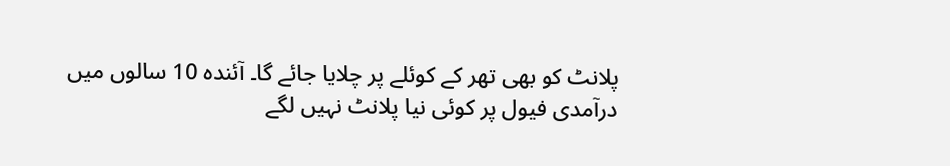پلانٹ کو بھی تھر کے کوئلے پر چلایا جائے گا۔ آئندہ 10 سالوں میں درآمدی فیول پر کوئی نیا پلانٹ نہیں لگے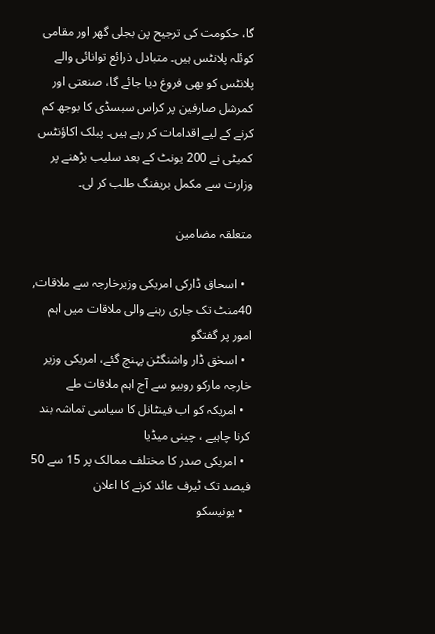گا، حکومت کی ترجیح پن بجلی گھر اور مقامی کوئلہ پلانٹس ہیں۔ متبادل ذرائع توانائی والے پلانٹس کو بھی فروغ دیا جائے گا، صنعتی اور کمرشل صارفین پر کراس سبسڈی کا بوجھ کم کرنے کے لیے اقدامات کر رہے ہیں۔ پبلک اکاؤنٹس کمیٹی نے 200 یونٹ کے بعد سلیب بڑھنے پر وزارت سے مکمل بریفنگ طلب کر لی۔

متعلقہ مضامین

  • اسحاق ڈارکی امریکی وزیرخارجہ سے ملاقات, 40منٹ تک جاری رہنے والی ملاقات میں اہم امور پر گفتگو
  • اسحٰق ڈار واشنگٹن پہنچ گئے، امریکی وزیر خارجہ مارکو روبیو سے آج اہم ملاقات طے
  • امریکہ کو اب فینٹانل کا سیاسی تماشہ بند کرنا چاہیے ، چینی میڈیا
  • امریکی صدر کا مختلف ممالک پر 15 سے 50 فیصد تک ٹیرف عائد کرنے کا اعلان
  • یونیسکو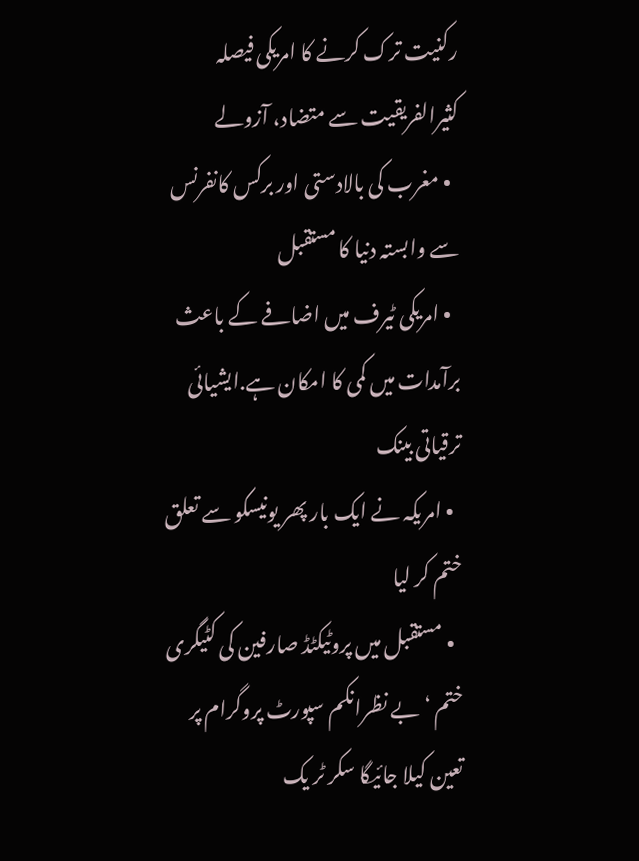رکنیت ترک کرنے کا امریکی فیصلہ کثیرالفریقیت سے متضاد، آزولے
  • مغرب کی بالادستی اور برکس کانفرنس سے وابستہ دنیا کا مستقبل
  • امریکی ٹیرف میں اضافے کے باعث برآمدات میں کمی کا امکان ہے.ایشیائی ترقیاتی بینک
  • امریکہ نے ایک بار پھر یونیسکو سے تعلق ختم کر لیا
  • مستقبل میں پروٹیکٹڈ صارفین کی کٹیگری ختم ‘ بے نظرانکم سپورٹ پروگرام پر تعین کیلا جائیگا سکر ٹر یک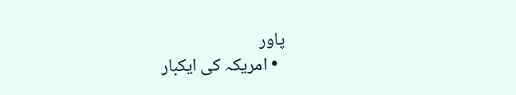پاور
  • امریکہ کی ایکبار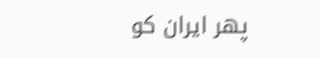پھر ایران کو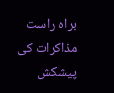براہ راست مذاکرات کی پیشکش